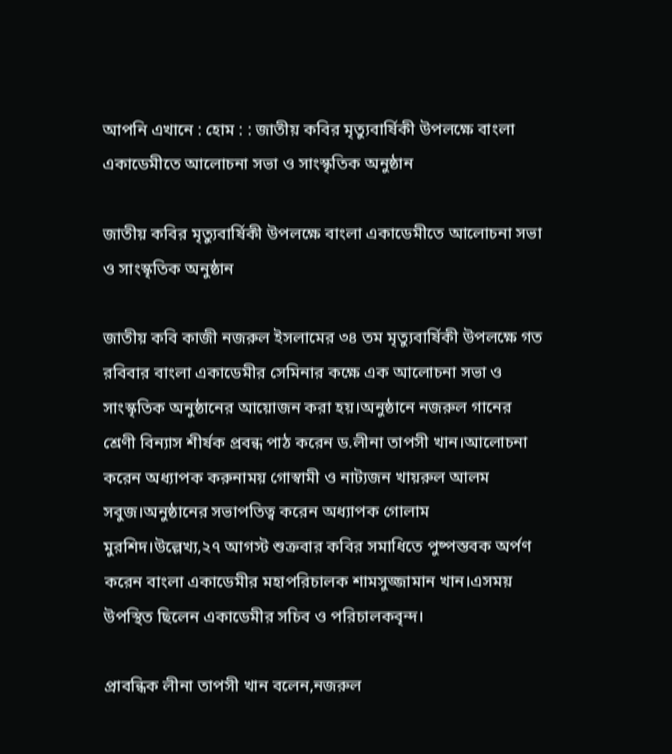আপনি এখানে : হোম : : জাতীয় কবির মৃত্যুবার্ষিকী উপলক্ষে বাংলা একাডেমীতে আলোচনা সভা ও সাংস্কৃতিক অনুষ্ঠান

জাতীয় কবির মৃত্যুবার্ষিকী উপলক্ষে বাংলা একাডেমীতে আলোচনা সভা ও সাংস্কৃতিক অনুষ্ঠান

জাতীয় কবি কাজী নজরুল ইসলামের ৩৪ তম মৃত্যুবার্ষিকী উপলক্ষে গত রবিবার বাংলা একাডেমীর সেমিনার কক্ষে এক আলোচনা সভা ও সাংস্কৃতিক অনুষ্ঠানের আয়োজন করা হয়।অনুষ্ঠানে নজরুল গানের শ্রেণী বিন্যাস শীর্ষক প্রবন্ধ পাঠ করেন ড.লীনা তাপসী খান।আলোচনা করেন অধ্যাপক করুনাময় গোস্বামী ও নাট্যজন খায়রুল আলম সবুজ।অনুষ্ঠানের সভাপতিত্ব করেন অধ্যাপক গোলাম মুরশিদ।উল্লেখ্য,২৭ আগস্ট শুক্রবার কবির সমাধিতে পুষ্পস্তবক অর্পণ করেন বাংলা একাডেমীর মহাপরিচালক শামসুজ্জামান খান।এসময় উপস্থিত ছিলেন একাডেমীর সচিব ও পরিচালকবৃন্দ।

প্রাবন্ধিক লীনা তাপসী খান বলেন,নজরুল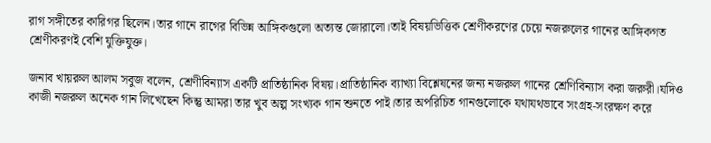রাগ সঙ্গীতের কারিগর ছিলেন।তার গানে রাগের বিভিন্ন আঙ্গিকগুলো অত্যন্ত জোরালো।তাই বিষয়ভিত্তিক শ্রেণীকরণের চেয়ে নজরুলের গানের আঙ্গিকগত শ্রেণীকরণই বেশি যুক্তিযুক্ত।

জনাব খায়রুল আলম সবুজ বলেন, শ্রেণীবিন্যাস একটি প্রাতিষ্ঠানিক বিষয়।প্রাতিষ্ঠানিক ব্যাখ্যা বিশ্লেষনের জন্য নজরুল গানের শ্রেণিবিন্যাস করা জরুরী।যদিও কাজী নজরুল অনেক গান লিখেছেন কিন্তু আমরা তার খুব অল্প সংখ্যক গান শুনতে পাই।তার অপরিচিত গানগুলোকে যথাযথভাবে সংগ্রহ-সংরক্ষণ করে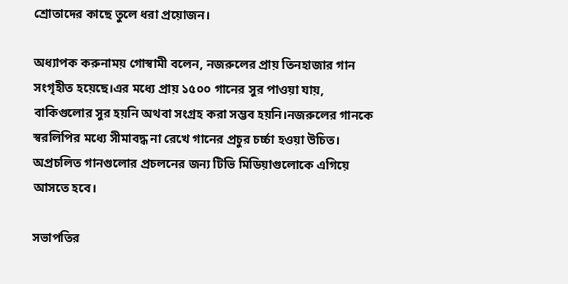শ্রোতাদের কাছে তুলে ধরা প্রয়োজন।

অধ্যাপক করুনাময় গোস্বামী বলেন, নজরুলের প্রায় তিনহাজার গান সংগৃহীত হয়েছে।এর মধ্যে প্রায় ১৫০০ গানের সুর পাওয়া যায়, বাকিগুলোর সুর হয়নি অথবা সংগ্রহ করা সম্ভব হয়নি।নজরুলের গানকে স্বরলিপির মধ্যে সীমাবদ্ধ না রেখে গানের প্রচুর চর্চ্চা হওয়া উচিত। অপ্রচলিত গানগুলোর প্রচলনের জন্য টিভি মিডিয়াগুলোকে এগিয়ে আসতে হবে।

সভাপতির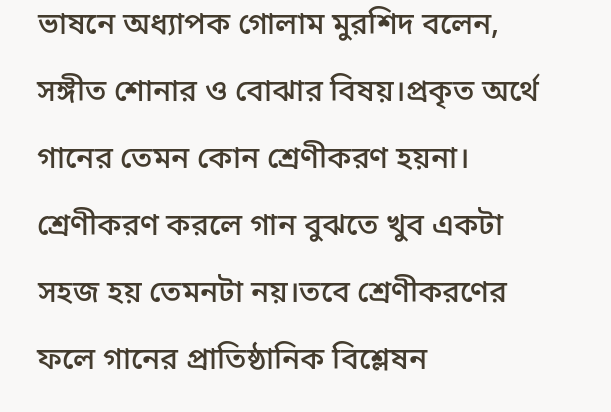ভাষনে অধ্যাপক গোলাম মুরশিদ বলেন, সঙ্গীত শোনার ও বোঝার বিষয়।প্রকৃত অর্থে গানের তেমন কোন শ্রেণীকরণ হয়না। শ্রেণীকরণ করলে গান বুঝতে খুব একটা সহজ হয় তেমনটা নয়।তবে শ্রেণীকরণের ফলে গানের প্রাতিষ্ঠানিক বিশ্লেষন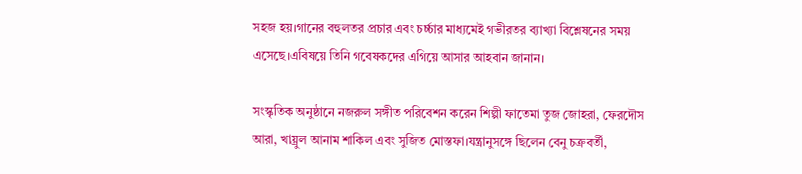সহজ হয়।গানের বহুলতর প্রচার এবং চর্চ্চার মাধ্যমেই গভীরতর ব্যাখ্যা বিশ্লেষনের সময় এসেছে।এবিষয়ে তিনি গবেষকদের এগিয়ে আসার আহবান জানান।

সংস্কৃতিক অনুষ্ঠানে নজরুল সঙ্গীত পরিবেশন করেন শিল্পী ফাতেমা তুজ জোহরা, ফেরদৌস আরা, খায়্রুল আনাম শাকিল এবং সুজিত মোস্তফা।যন্ত্রানুসঙ্গে ছিলেন বেনু চক্রবর্তী,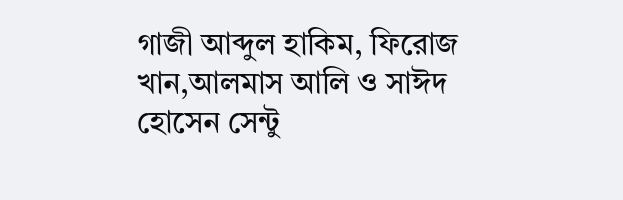গাজী আব্দুল হাকিম, ফিরোজ খান,আলমাস আলি ও সাঈদ হোসেন সেন্টু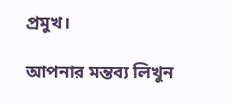প্রমুখ।

আপনার মন্তব্য লিখুন